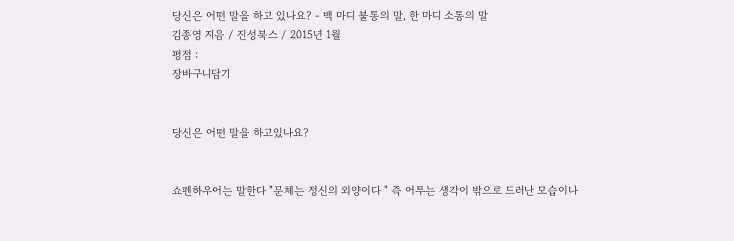당신은 어떤 말을 하고 있나요? - 백 마디 불통의 말, 한 마디 소통의 말
김종영 지음 / 진성북스 / 2015년 1월
평점 :
장바구니담기


당신은 어떤 말을 하고있나요?


쇼펜하우어는 말한다 "문체는 정신의 외양이다 " 즉 어투는 생각이 밖으로 드러난 모습이나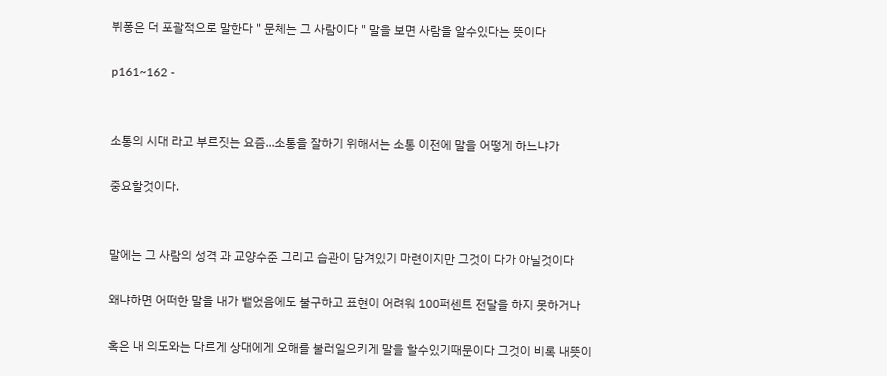뷔퐁은 더 포괄적으로 말한다 " 문체는 그 사람이다 " 말을 보면 사람을 알수있다는 뜻이다

p161~162 -


소통의 시대 라고 부르짓는 요즘...소통을 잘하기 위해서는 소통 이전에 말을 어떻게 하느냐가

중요할것이다.


말에는 그 사람의 성격 과 교양수준 그리고 습관이 담겨있기 마련이지만 그것이 다가 아닐것이다

왜냐하면 어떠한 말을 내가 뱉었음에도 불구하고 표현이 어려워 100퍼센트 전달을 하지 못하거나

혹은 내 의도와는 다르게 상대에게 오해를 불러일으키게 말을 할수있기때문이다 그것이 비록 내뜻이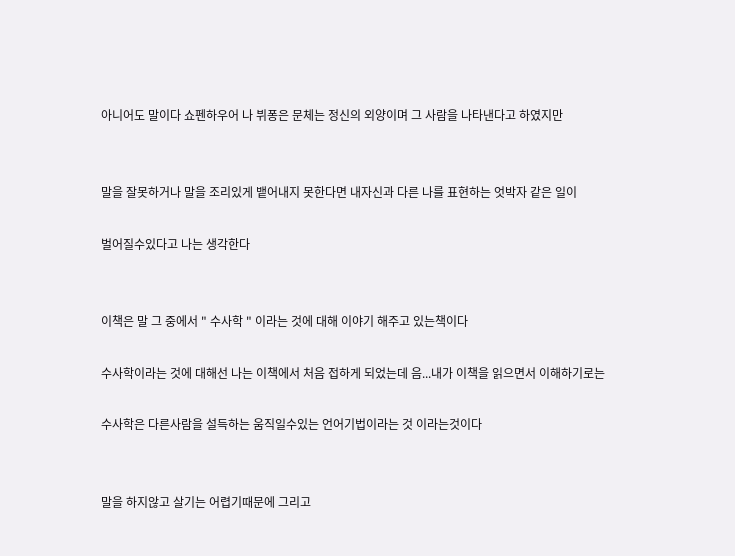아니어도 말이다 쇼펜하우어 나 뷔퐁은 문체는 정신의 외양이며 그 사람을 나타낸다고 하였지만


말을 잘못하거나 말을 조리있게 뱉어내지 못한다면 내자신과 다른 나를 표현하는 엇박자 같은 일이

벌어질수있다고 나는 생각한다


이책은 말 그 중에서 " 수사학 " 이라는 것에 대해 이야기 해주고 있는책이다

수사학이라는 것에 대해선 나는 이책에서 처음 접하게 되었는데 음...내가 이책을 읽으면서 이해하기로는

수사학은 다른사람을 설득하는 움직일수있는 언어기법이라는 것 이라는것이다


말을 하지않고 살기는 어렵기때문에 그리고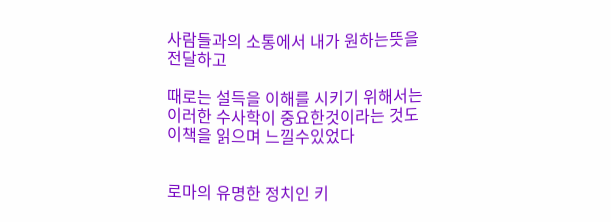사람들과의 소통에서 내가 원하는뜻을 전달하고

때로는 설득을 이해를 시키기 위해서는 이러한 수사학이 중요한것이라는 것도 이책을 읽으며 느낄수있었다


로마의 유명한 정치인 키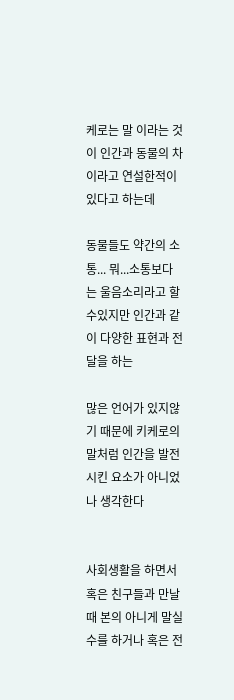케로는 말 이라는 것이 인간과 동물의 차이라고 연설한적이 있다고 하는데

동물들도 약간의 소통... 뭐...소통보다는 울음소리라고 할수있지만 인간과 같이 다양한 표현과 전달을 하는

많은 언어가 있지않기 때문에 키케로의 말처럼 인간을 발전시킨 요소가 아니었나 생각한다


사회생활을 하면서 혹은 친구들과 만날때 본의 아니게 말실수를 하거나 혹은 전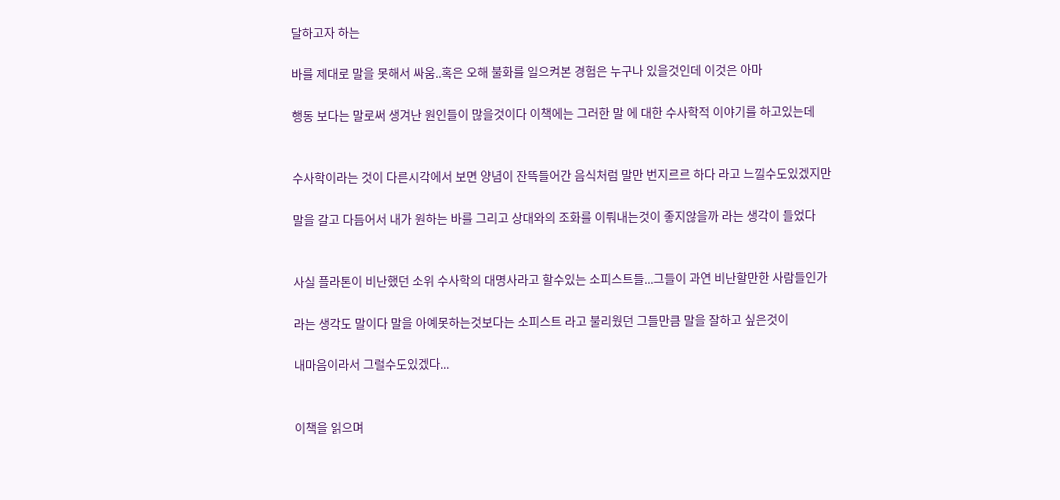달하고자 하는

바를 제대로 말을 못해서 싸움..혹은 오해 불화를 일으켜본 경험은 누구나 있을것인데 이것은 아마

행동 보다는 말로써 생겨난 원인들이 많을것이다 이책에는 그러한 말 에 대한 수사학적 이야기를 하고있는데


수사학이라는 것이 다른시각에서 보면 양념이 잔뜩들어간 음식처럼 말만 번지르르 하다 라고 느낄수도있겠지만

말을 갈고 다듬어서 내가 원하는 바를 그리고 상대와의 조화를 이뤄내는것이 좋지않을까 라는 생각이 들었다


사실 플라톤이 비난했던 소위 수사학의 대명사라고 할수있는 소피스트들...그들이 과연 비난할만한 사람들인가

라는 생각도 말이다 말을 아예못하는것보다는 소피스트 라고 불리웠던 그들만큼 말을 잘하고 싶은것이

내마음이라서 그럴수도있겠다...


이책을 읽으며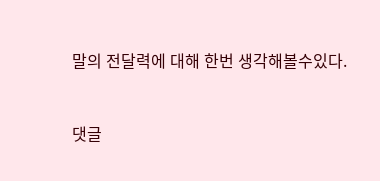말의 전달력에 대해 한번 생각해볼수있다.


댓글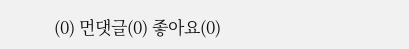(0) 먼댓글(0) 좋아요(0)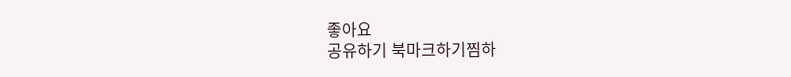좋아요
공유하기 북마크하기찜하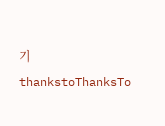기 thankstoThanksTo